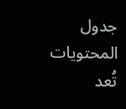جدول المحتويات
تُعد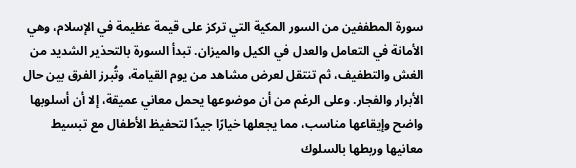سورة المطففين من السور المكية التي تركز على قيمة عظيمة في الإسلام، وهي الأمانة في التعامل والعدل في الكيل والميزان. تبدأ السورة بالتحذير الشديد من الغش والتطفيف، ثم تنتقل لعرض مشاهد من يوم القيامة، وتُبرز الفرق بين حال الأبرار والفجار. وعلى الرغم من أن موضوعها يحمل معاني عميقة، إلا أن أسلوبها واضح وإيقاعها مناسب، مما يجعلها خيارًا جيدًا لتحفيظ الأطفال مع تبسيط معانيها وربطها بالسلوك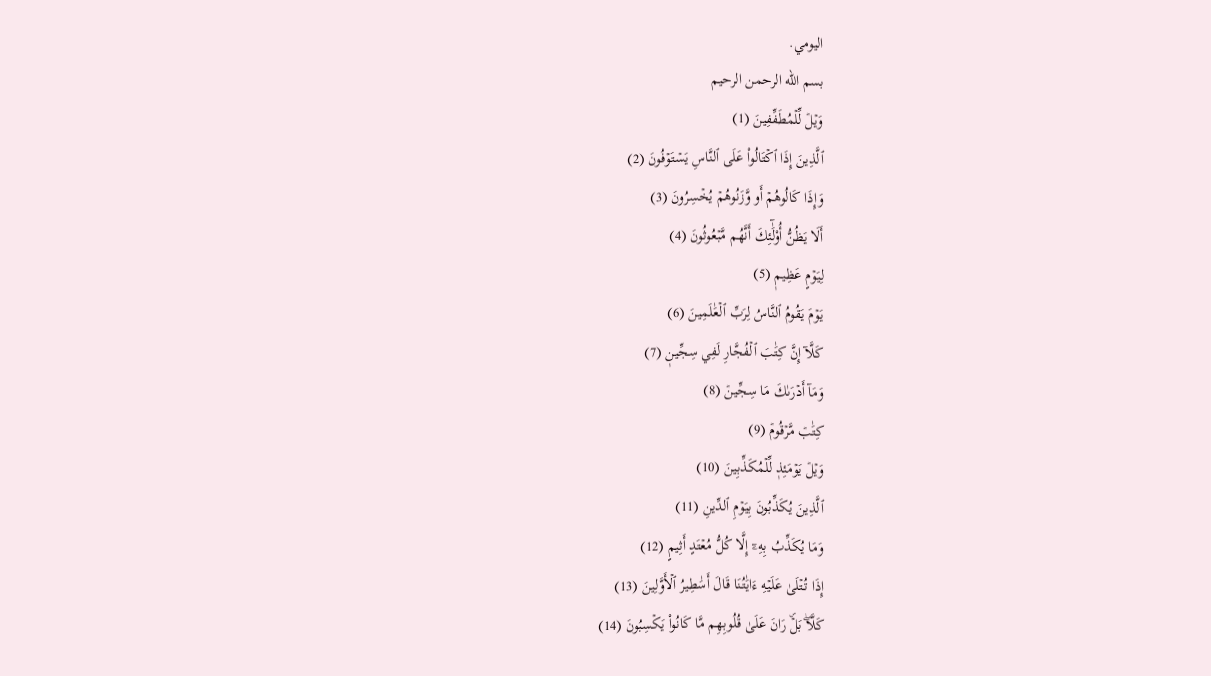اليومي.
بسم الله الرحمن الرحيم
وَيۡلٞ لِّلۡمُطَفِّفِينَ (1)
ٱلَّذِينَ إِذَا ٱكۡتَالُواْ عَلَى ٱلنَّاسِ يَسۡتَوۡفُونَ (2)
وَإِذَا كَالُوهُمۡ أَو وَّزَنُوهُمۡ يُخۡسِرُونَ (3)
أَلَا يَظُنُّ أُوْلَٰٓئِكَ أَنَّهُم مَّبۡعُوثُونَ (4)
لِيَوۡمٍ عَظِيمٖ (5)
يَوۡمَ يَقُومُ ٱلنَّاسُ لِرَبِّ ٱلۡعَٰلَمِينَ (6)
كَلَّآ إِنَّ كِتَٰبَ ٱلۡفُجَّارِ لَفِي سِجِّينٖ (7)
وَمَآ أَدۡرَىٰكَ مَا سِجِّينٞ (8)
كِتَٰبٞ مَّرۡقُومٞ (9)
وَيۡلٞ يَوۡمَئِذٖ لِّلۡمُكَذِّبِينَ (10)
ٱلَّذِينَ يُكَذِّبُونَ بِيَوۡمِ ٱلدِّينِ (11)
وَمَا يُكَذِّبُ بِهِۦٓ إِلَّا كُلُّ مُعۡتَدٍ أَثِيمٍ (12)
إِذَا تُتۡلَىٰ عَلَيۡهِ ءَايَٰتُنَا قَالَ أَسَٰطِيرُ ٱلۡأَوَّلِينَ (13)
كَلَّاۖ بَلۡۜ رَانَ عَلَىٰ قُلُوبِهِم مَّا كَانُواْ يَكۡسِبُونَ (14)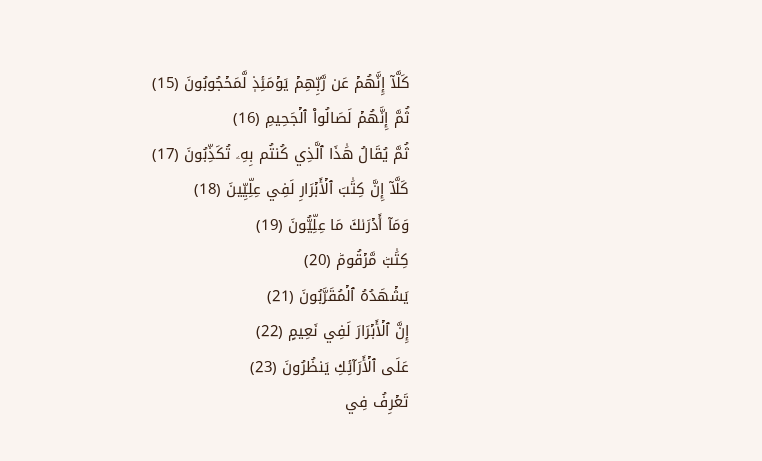كَلَّآ إِنَّهُمۡ عَن رَّبِّهِمۡ يَوۡمَئِذٖ لَّمَحۡجُوبُونَ (15)
ثُمَّ إِنَّهُمۡ لَصَالُواْ ٱلۡجَحِيمِ (16)
ثُمَّ يُقَالُ هَٰذَا ٱلَّذِي كُنتُم بِهِۦ تُكَذِّبُونَ (17)
كَلَّآ إِنَّ كِتَٰبَ ٱلۡأَبۡرَارِ لَفِي عِلِّيِّينَ (18)
وَمَآ أَدۡرَىٰكَ مَا عِلِّيُّونَ (19)
كِتَٰبٞ مَّرۡقُومٞ (20)
يَشۡهَدُهُ ٱلۡمُقَرَّبُونَ (21)
إِنَّ ٱلۡأَبۡرَارَ لَفِي نَعِيمٍ (22)
عَلَى ٱلۡأَرَآئِكِ يَنظُرُونَ (23)
تَعۡرِفُ فِي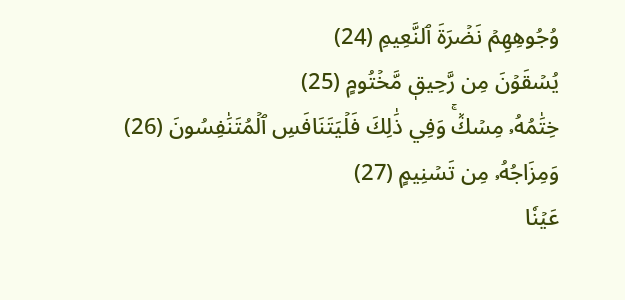وُجُوهِهِمۡ نَضۡرَةَ ٱلنَّعِيمِ (24)
يُسۡقَوۡنَ مِن رَّحِيقٖ مَّخۡتُومٍ (25)
خِتَٰمُهُۥ مِسۡكٞۚ وَفِي ذَٰلِكَ فَلۡيَتَنَافَسِ ٱلۡمُتَنَٰفِسُونَ (26)
وَمِزَاجُهُۥ مِن تَسۡنِيمٍ (27)
عَيۡنٗا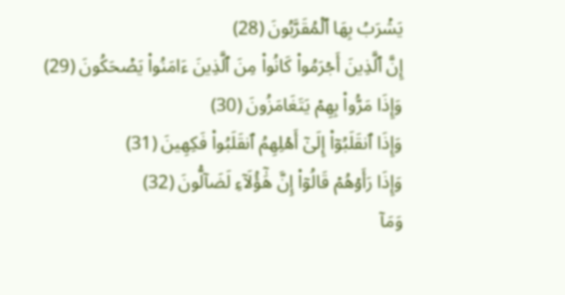يَشۡرَبُ بِهَا ٱلۡمُقَرَّبُونَ (28)
إِنَّ ٱلَّذِينَ أَجۡرَمُواْ كَانُواْ مِنَ ٱلَّذِينَ ءَامَنُواْ يَضۡحَكُونَ (29)
وَإِذَا مَرُّواْ بِهِمۡ يَتَغَامَزُونَ (30)
وَإِذَا ٱنقَلَبُوٓاْ إِلَىٰٓ أَهۡلِهِمُ ٱنقَلَبُواْ فَكِهِينَ (31)
وَإِذَا رَأَوۡهُمۡ قَالُوٓاْ إِنَّ هَٰٓؤُلَآءِ لَضَآلُّونَ (32)
وَمَآ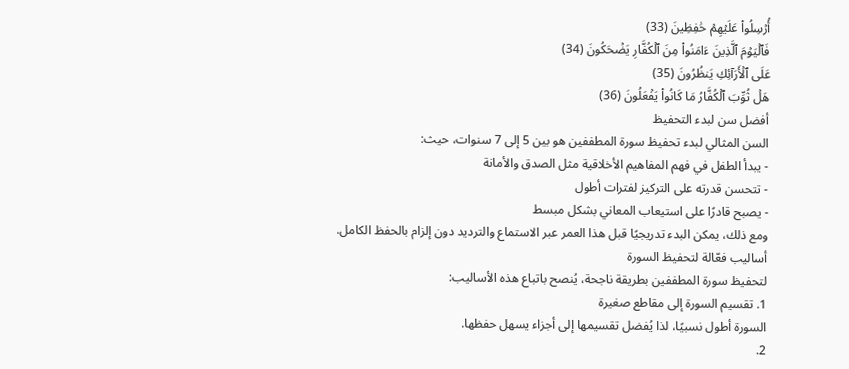أُرۡسِلُواْ عَلَيۡهِمۡ حَٰفِظِينَ (33)
فَٱلۡيَوۡمَ ٱلَّذِينَ ءَامَنُواْ مِنَ ٱلۡكُفَّارِ يَضۡحَكُونَ (34)
عَلَى ٱلۡأَرَآئِكِ يَنظُرُونَ (35)
هَلۡ ثُوِّبَ ٱلۡكُفَّارُ مَا كَانُواْ يَفۡعَلُونَ (36)
أفضل سن لبدء التحفيظ
السن المثالي لبدء تحفيظ سورة المطففين هو بين 5 إلى 7 سنوات، حيث:
- يبدأ الطفل في فهم المفاهيم الأخلاقية مثل الصدق والأمانة
- تتحسن قدرته على التركيز لفترات أطول
- يصبح قادرًا على استيعاب المعاني بشكل مبسط
ومع ذلك، يمكن البدء تدريجيًا قبل هذا العمر عبر الاستماع والترديد دون إلزام بالحفظ الكامل.
أساليب فعّالة لتحفيظ السورة
لتحفيظ سورة المطففين بطريقة ناجحة، يُنصح باتباع هذه الأساليب:
1. تقسيم السورة إلى مقاطع صغيرة
السورة أطول نسبيًا، لذا يُفضل تقسيمها إلى أجزاء يسهل حفظها.
2.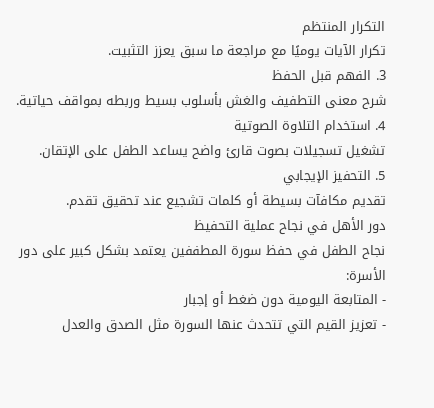التكرار المنتظم
تكرار الآيات يوميًا مع مراجعة ما سبق يعزز التثبيت.
3. الفهم قبل الحفظ
شرح معنى التطفيف والغش بأسلوب بسيط وربطه بمواقف حياتية.
4. استخدام التلاوة الصوتية
تشغيل تسجيلات بصوت قارئ واضح يساعد الطفل على الإتقان.
5. التحفيز الإيجابي
تقديم مكافآت بسيطة أو كلمات تشجيع عند تحقيق تقدم.
دور الأهل في نجاح عملية التحفيظ
نجاح الطفل في حفظ سورة المطففين يعتمد بشكل كبير على دور الأسرة:
- المتابعة اليومية دون ضغط أو إجبار
- تعزيز القيم التي تتحدث عنها السورة مثل الصدق والعدل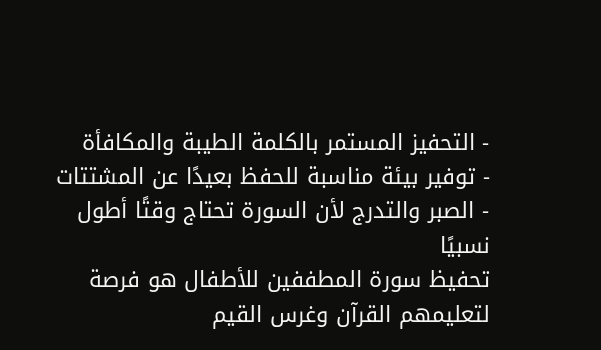- التحفيز المستمر بالكلمة الطيبة والمكافأة
- توفير بيئة مناسبة للحفظ بعيدًا عن المشتتات
- الصبر والتدرج لأن السورة تحتاج وقتًا أطول نسبيًا
تحفيظ سورة المطففين للأطفال هو فرصة لتعليمهم القرآن وغرس القيم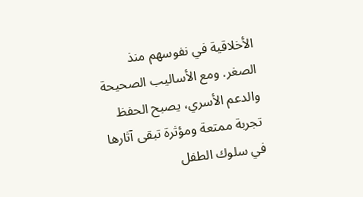الأخلاقية في نفوسهم منذ الصغر. ومع الأساليب الصحيحة والدعم الأسري، يصبح الحفظ تجربة ممتعة ومؤثرة تبقى آثارها في سلوك الطفل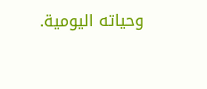وحياته اليومية.